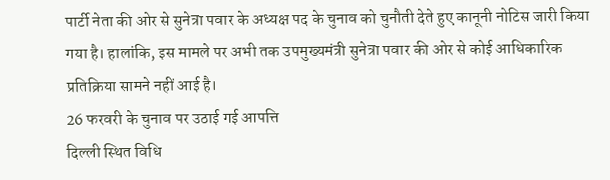पार्टी नेता की ओर से सुनेत्रा पवार के अध्यक्ष पद के चुनाव को चुनौती देते हुए कानूनी नोटिस जारी किया गया है। हालांकि, इस मामले पर अभी तक उपमुख्यमंत्री सुनेत्रा पवार की ओर से कोई आधिकारिक प्रतिक्रिया सामने नहीं आई है।
26 फरवरी के चुनाव पर उठाई गई आपत्ति
दिल्ली स्थित विधि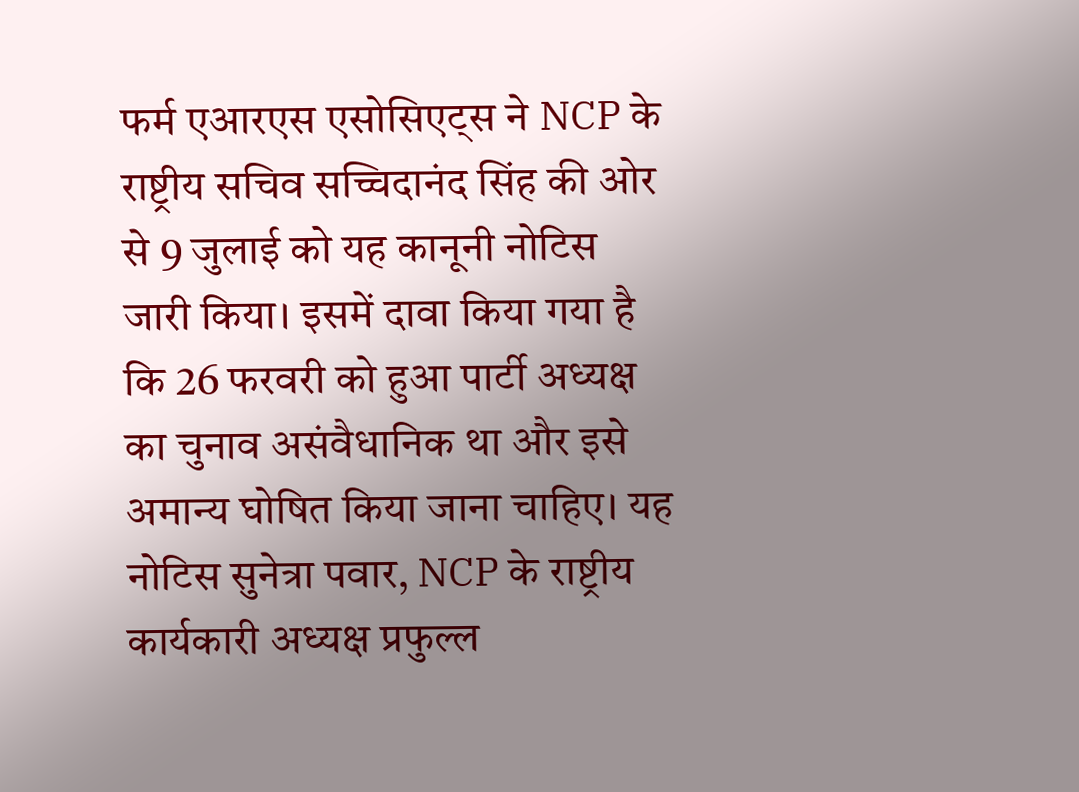फर्म एआरएस एसोसिएट्स ने NCP के राष्ट्रीय सचिव सच्चिदानंद सिंह की ओर से 9 जुलाई को यह कानूनी नोटिस जारी किया। इसमें दावा किया गया है कि 26 फरवरी को हुआ पार्टी अध्यक्ष का चुनाव असंवैधानिक था और इसे अमान्य घोषित किया जाना चाहिए। यह नोटिस सुनेत्रा पवार, NCP के राष्ट्रीय कार्यकारी अध्यक्ष प्रफुल्ल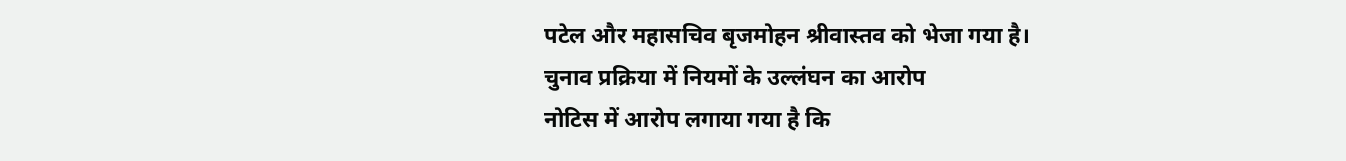पटेल और महासचिव बृजमोहन श्रीवास्तव को भेजा गया है।
चुनाव प्रक्रिया में नियमों के उल्लंघन का आरोप
नोटिस में आरोप लगाया गया है कि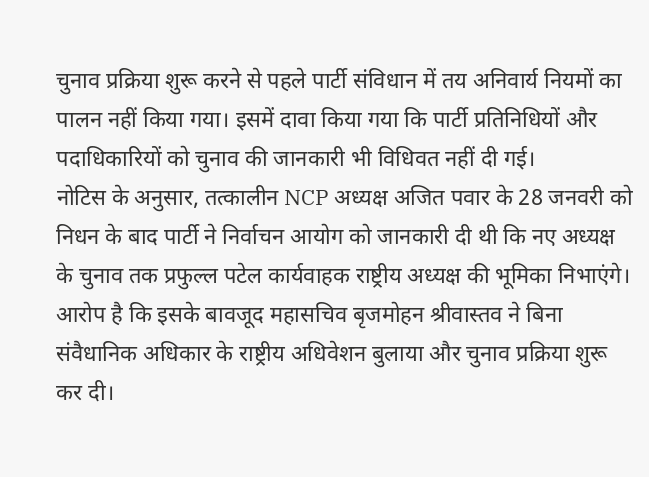चुनाव प्रक्रिया शुरू करने से पहले पार्टी संविधान में तय अनिवार्य नियमों का पालन नहीं किया गया। इसमें दावा किया गया कि पार्टी प्रतिनिधियों और पदाधिकारियों को चुनाव की जानकारी भी विधिवत नहीं दी गई।
नोटिस के अनुसार, तत्कालीन NCP अध्यक्ष अजित पवार के 28 जनवरी को निधन के बाद पार्टी ने निर्वाचन आयोग को जानकारी दी थी कि नए अध्यक्ष के चुनाव तक प्रफुल्ल पटेल कार्यवाहक राष्ट्रीय अध्यक्ष की भूमिका निभाएंगे। आरोप है कि इसके बावजूद महासचिव बृजमोहन श्रीवास्तव ने बिना संवैधानिक अधिकार के राष्ट्रीय अधिवेशन बुलाया और चुनाव प्रक्रिया शुरू कर दी।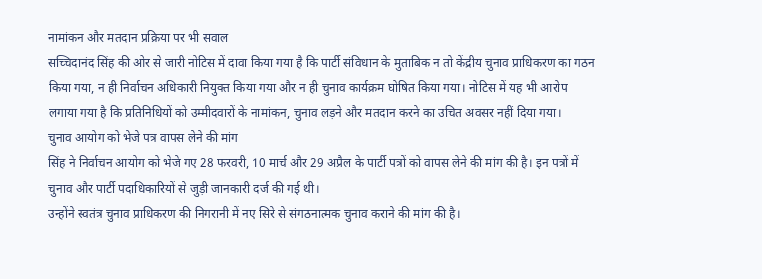नामांकन और मतदान प्रक्रिया पर भी सवाल
सच्चिदानंद सिंह की ओर से जारी नोटिस में दावा किया गया है कि पार्टी संविधान के मुताबिक न तो केंद्रीय चुनाव प्राधिकरण का गठन किया गया, न ही निर्वाचन अधिकारी नियुक्त किया गया और न ही चुनाव कार्यक्रम घोषित किया गया। नोटिस में यह भी आरोप लगाया गया है कि प्रतिनिधियों को उम्मीदवारों के नामांकन, चुनाव लड़ने और मतदान करने का उचित अवसर नहीं दिया गया।
चुनाव आयोग को भेजे पत्र वापस लेने की मांग
सिंह ने निर्वाचन आयोग को भेजे गए 28 फरवरी, 10 मार्च और 29 अप्रैल के पार्टी पत्रों को वापस लेने की मांग की है। इन पत्रों में चुनाव और पार्टी पदाधिकारियों से जुड़ी जानकारी दर्ज की गई थी।
उन्होंने स्वतंत्र चुनाव प्राधिकरण की निगरानी में नए सिरे से संगठनात्मक चुनाव कराने की मांग की है।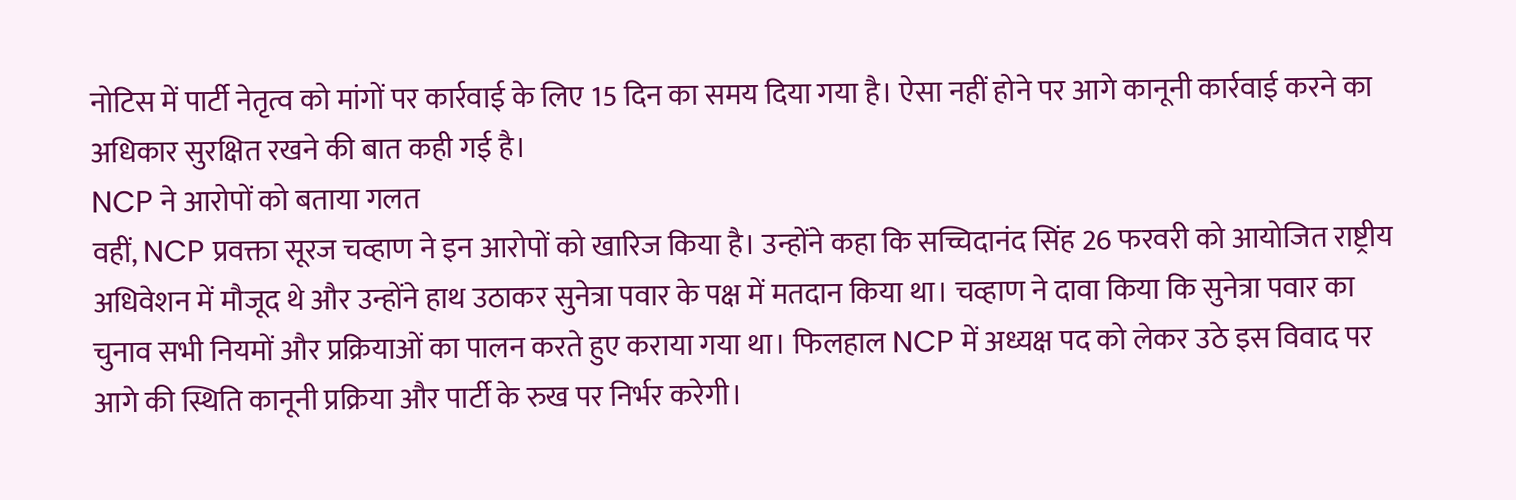नोटिस में पार्टी नेतृत्व को मांगों पर कार्रवाई के लिए 15 दिन का समय दिया गया है। ऐसा नहीं होने पर आगे कानूनी कार्रवाई करने का अधिकार सुरक्षित रखने की बात कही गई है।
NCP ने आरोपों को बताया गलत
वहीं, NCP प्रवक्ता सूरज चव्हाण ने इन आरोपों को खारिज किया है। उन्होंने कहा कि सच्चिदानंद सिंह 26 फरवरी को आयोजित राष्ट्रीय अधिवेशन में मौजूद थे और उन्होंने हाथ उठाकर सुनेत्रा पवार के पक्ष में मतदान किया था। चव्हाण ने दावा किया कि सुनेत्रा पवार का चुनाव सभी नियमों और प्रक्रियाओं का पालन करते हुए कराया गया था। फिलहाल NCP में अध्यक्ष पद को लेकर उठे इस विवाद पर आगे की स्थिति कानूनी प्रक्रिया और पार्टी के रुख पर निर्भर करेगी।